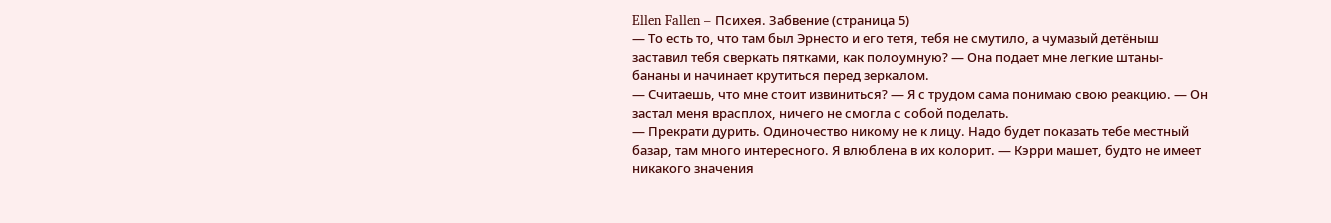Ellen Fallen – Психея. Забвение (страница 5)
— То есть то, что там был Эрнесто и его тетя, тебя не смутило, а чумазый детёныш заставил тебя сверкать пятками, как полоумную? — Она подает мне легкие штаны-бананы и начинает крутиться перед зеркалом.
— Считаешь, что мне стоит извиниться? — Я с трудом сама понимаю свою реакцию. — Он застал меня врасплох, ничего не смогла с собой поделать.
— Прекрати дурить. Одиночество никому не к лицу. Надо будет показать тебе местный базар, там много интересного. Я влюблена в их колорит. — Кэрри машет, будто не имеет никакого значения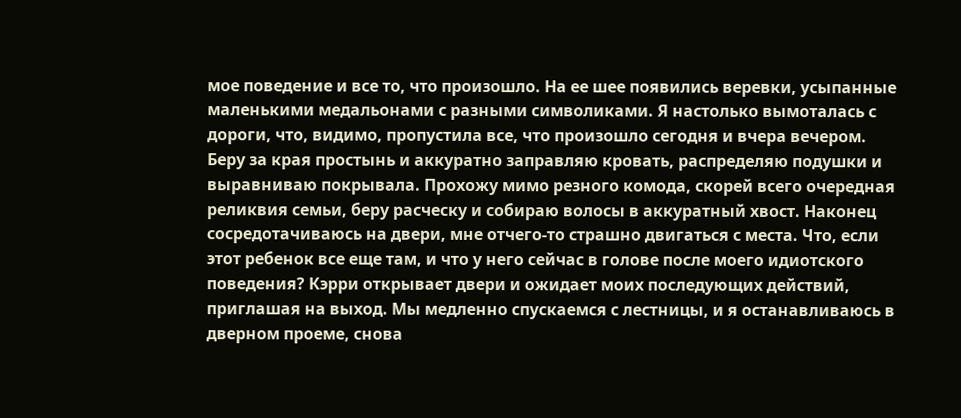мое поведение и все то, что произошло. На ее шее появились веревки, усыпанные маленькими медальонами с разными символиками. Я настолько вымоталась с дороги, что, видимо, пропустила все, что произошло сегодня и вчера вечером.
Беру за края простынь и аккуратно заправляю кровать, распределяю подушки и выравниваю покрывала. Прохожу мимо резного комода, скорей всего очередная реликвия семьи, беру расческу и собираю волосы в аккуратный хвост. Наконец сосредотачиваюсь на двери, мне отчего-то страшно двигаться с места. Что, если этот ребенок все еще там, и что у него сейчас в голове после моего идиотского поведения? Кэрри открывает двери и ожидает моих последующих действий, приглашая на выход. Мы медленно спускаемся с лестницы, и я останавливаюсь в дверном проеме, снова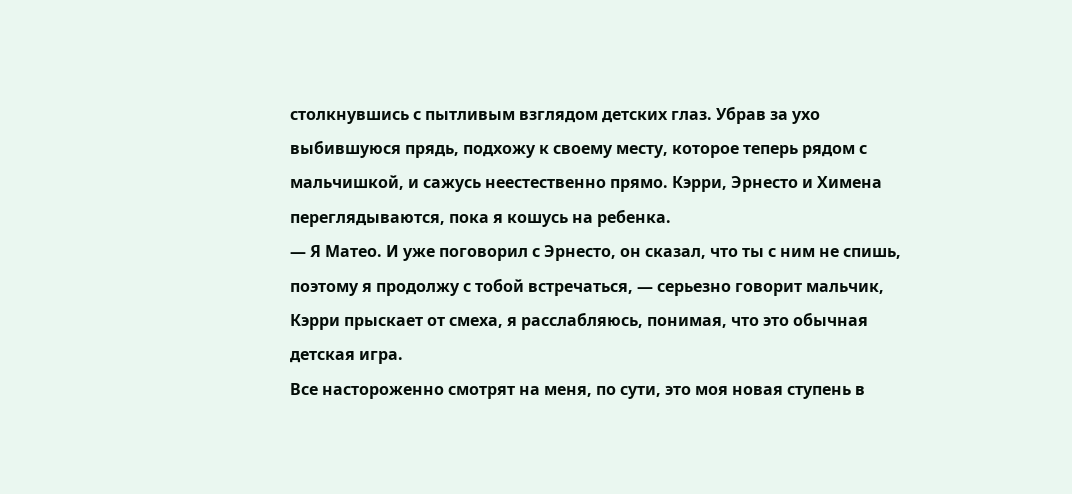столкнувшись с пытливым взглядом детских глаз. Убрав за ухо выбившуюся прядь, подхожу к своему месту, которое теперь рядом с мальчишкой, и сажусь неестественно прямо. Кэрри, Эрнесто и Химена переглядываются, пока я кошусь на ребенка.
— Я Матео. И уже поговорил с Эрнесто, он сказал, что ты с ним не спишь, поэтому я продолжу с тобой встречаться, — серьезно говорит мальчик, Кэрри прыскает от смеха, я расслабляюсь, понимая, что это обычная детская игра.
Все настороженно смотрят на меня, по сути, это моя новая ступень в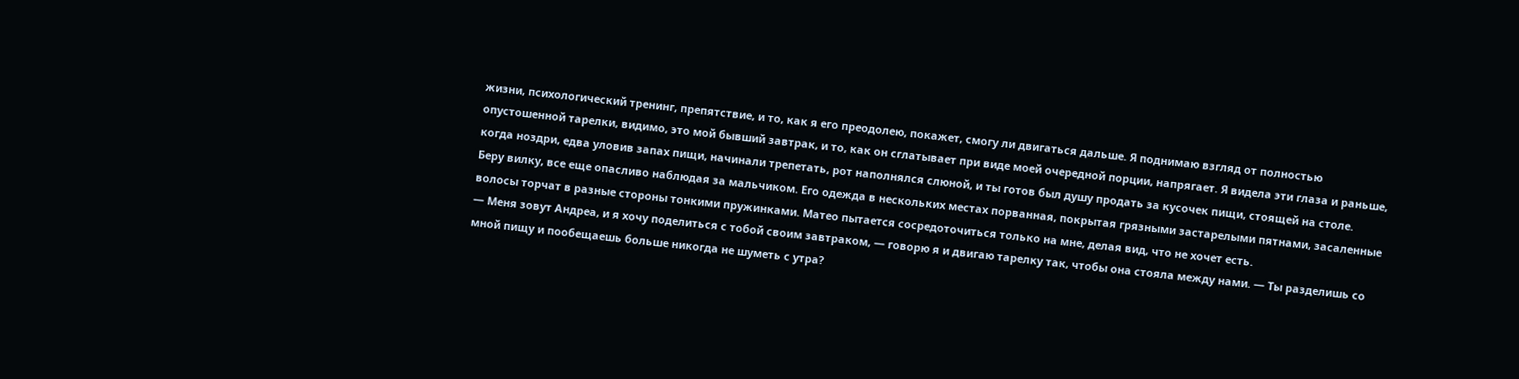жизни, психологический тренинг, препятствие, и то, как я его преодолею, покажет, смогу ли двигаться дальше. Я поднимаю взгляд от полностью опустошенной тарелки, видимо, это мой бывший завтрак, и то, как он сглатывает при виде моей очередной порции, напрягает. Я видела эти глаза и раньше, когда ноздри, едва уловив запах пищи, начинали трепетать, рот наполнялся слюной, и ты готов был душу продать за кусочек пищи, стоящей на столе.
Беру вилку, все еще опасливо наблюдая за мальчиком. Его одежда в нескольких местах порванная, покрытая грязными застарелыми пятнами, засаленные волосы торчат в разные стороны тонкими пружинками. Матео пытается сосредоточиться только на мне, делая вид, что не хочет есть.
— Меня зовут Андреа, и я хочу поделиться с тобой своим завтраком, — говорю я и двигаю тарелку так, чтобы она стояла между нами. — Ты разделишь со мной пищу и пообещаешь больше никогда не шуметь с утра?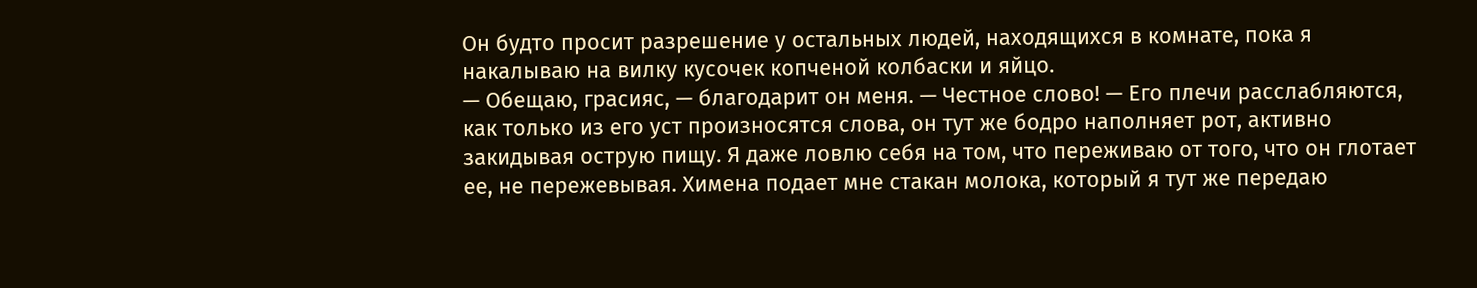Он будто просит разрешение у остальных людей, находящихся в комнате, пока я накалываю на вилку кусочек копченой колбаски и яйцо.
— Обещаю, грасияс, — благодарит он меня. — Честное слово! — Его плечи расслабляются, как только из его уст произносятся слова, он тут же бодро наполняет рот, активно закидывая острую пищу. Я даже ловлю себя на том, что переживаю от того, что он глотает ее, не пережевывая. Химена подает мне стакан молока, который я тут же передаю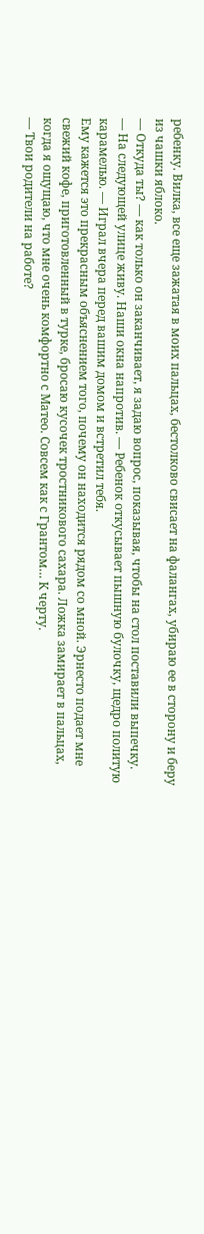ребенку. Вилка, все еще зажатая в моих пальцах, бестолково свисает на фалангах, убираю ее в сторону и беру из чашки яблоко.
— Откуда ты? — как только он заканчивает, я задаю вопрос, показывая, чтобы на стол поставили выпечку.
— На следующей улице живу. Наши окна напротив. — Ребенок откусывает пышную булочку, щедро политую карамелью. — Играл вчера перед вашим домом и встретил тебя.
Ему кажется это прекрасным объяснением того, почему он находится рядом со мной. Эрнесто подает мне свежий кофе, приготовленный в турке, бросаю кусочек тростникового сахара. Ложка замирает в пальцах, когда я ощущаю, что мне очень комфортно с Матео. Совсем как с Грантом… К черту.
— Твои родители на работе?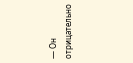— Он отрицательно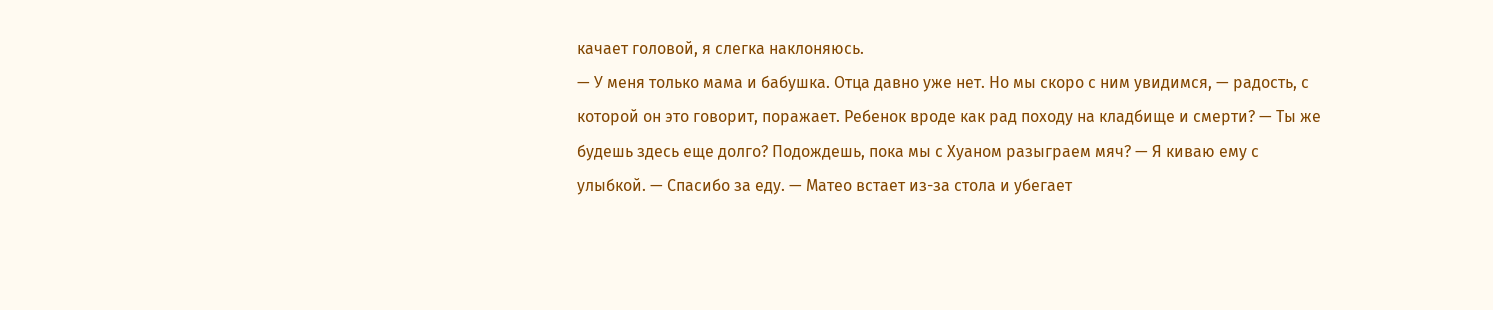качает головой, я слегка наклоняюсь.
— У меня только мама и бабушка. Отца давно уже нет. Но мы скоро с ним увидимся, — радость, с которой он это говорит, поражает. Ребенок вроде как рад походу на кладбище и смерти? — Ты же будешь здесь еще долго? Подождешь, пока мы с Хуаном разыграем мяч? — Я киваю ему с улыбкой. — Спасибо за еду. — Матео встает из-за стола и убегает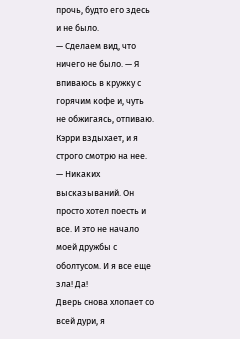прочь, будто его здесь и не было.
— Сделаем вид, что ничего не было. — Я впиваюсь в кружку с горячим кофе и, чуть не обжигаясь, отпиваю. Кэрри вздыхает, и я строго смотрю на нее. — Никаких высказываний. Он просто хотел поесть и все. И это не начало моей дружбы с оболтусом. И я все еще зла! Да!
Дверь снова хлопает со всей дури, я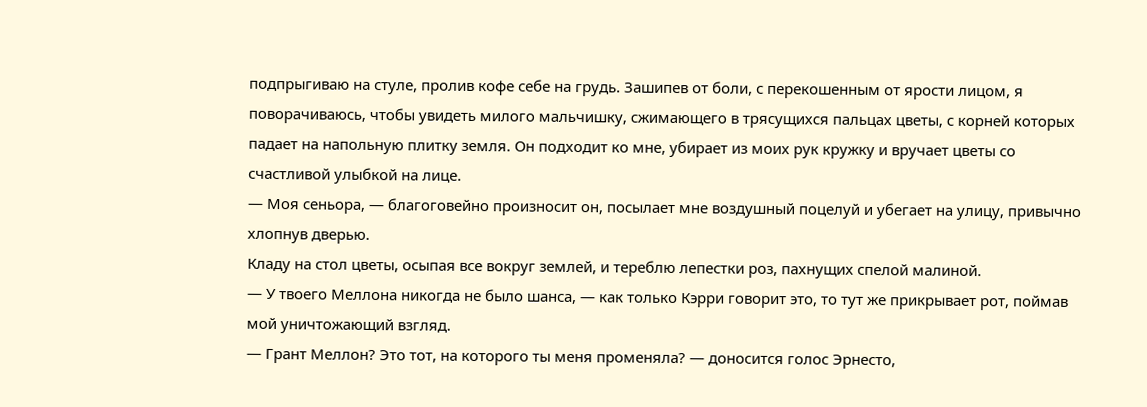подпрыгиваю на стуле, пролив кофе себе на грудь. Зашипев от боли, с перекошенным от ярости лицом, я поворачиваюсь, чтобы увидеть милого мальчишку, сжимающего в трясущихся пальцах цветы, с корней которых падает на напольную плитку земля. Он подходит ко мне, убирает из моих рук кружку и вручает цветы со счастливой улыбкой на лице.
— Моя сеньора, — благоговейно произносит он, посылает мне воздушный поцелуй и убегает на улицу, привычно хлопнув дверью.
Кладу на стол цветы, осыпая все вокруг землей, и тереблю лепестки роз, пахнущих спелой малиной.
— У твоего Меллона никогда не было шанса, — как только Кэрри говорит это, то тут же прикрывает рот, поймав мой уничтожающий взгляд.
— Грант Меллон? Это тот, на которого ты меня променяла? — доносится голос Эрнесто,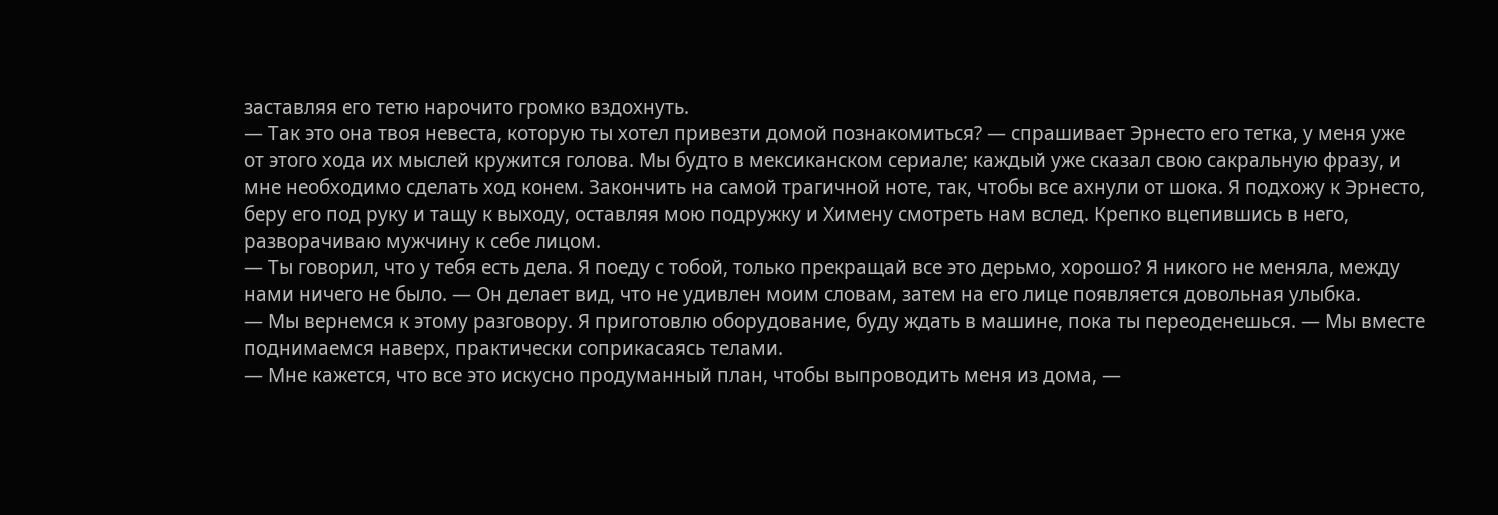заставляя его тетю нарочито громко вздохнуть.
— Так это она твоя невеста, которую ты хотел привезти домой познакомиться? — спрашивает Эрнесто его тетка, у меня уже от этого хода их мыслей кружится голова. Мы будто в мексиканском сериале; каждый уже сказал свою сакральную фразу, и мне необходимо сделать ход конем. Закончить на самой трагичной ноте, так, чтобы все ахнули от шока. Я подхожу к Эрнесто, беру его под руку и тащу к выходу, оставляя мою подружку и Химену смотреть нам вслед. Крепко вцепившись в него, разворачиваю мужчину к себе лицом.
— Ты говорил, что у тебя есть дела. Я поеду с тобой, только прекращай все это дерьмо, хорошо? Я никого не меняла, между нами ничего не было. — Он делает вид, что не удивлен моим словам, затем на его лице появляется довольная улыбка.
— Мы вернемся к этому разговору. Я приготовлю оборудование, буду ждать в машине, пока ты переоденешься. — Мы вместе поднимаемся наверх, практически соприкасаясь телами.
— Мне кажется, что все это искусно продуманный план, чтобы выпроводить меня из дома, —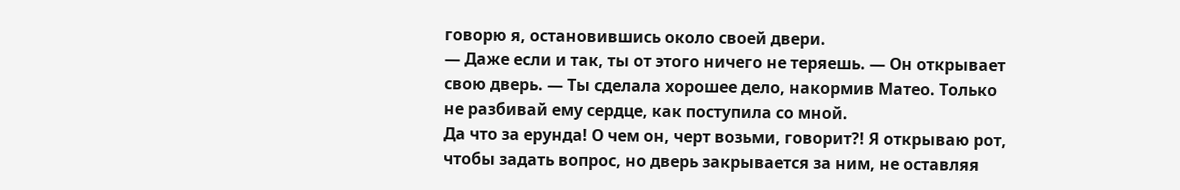говорю я, остановившись около своей двери.
— Даже если и так, ты от этого ничего не теряешь. — Он открывает свою дверь. — Ты сделала хорошее дело, накормив Матео. Только не разбивай ему сердце, как поступила со мной.
Да что за ерунда! О чем он, черт возьми, говорит?! Я открываю рот, чтобы задать вопрос, но дверь закрывается за ним, не оставляя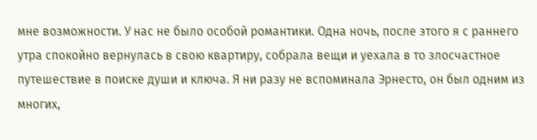мне возможности. У нас не было особой романтики. Одна ночь, после этого я с раннего утра спокойно вернулась в свою квартиру, собрала вещи и уехала в то злосчастное путешествие в поиске души и ключа. Я ни разу не вспоминала Эрнесто, он был одним из многих,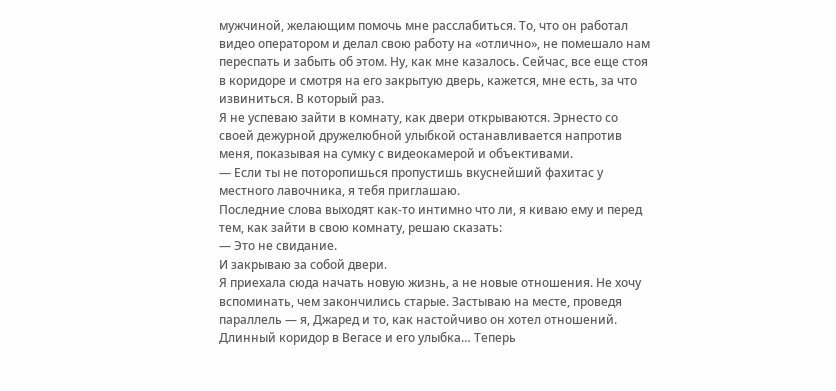мужчиной, желающим помочь мне расслабиться. То, что он работал видео оператором и делал свою работу на «отлично», не помешало нам переспать и забыть об этом. Ну, как мне казалось. Сейчас, все еще стоя в коридоре и смотря на его закрытую дверь, кажется, мне есть, за что извиниться. В который раз.
Я не успеваю зайти в комнату, как двери открываются. Эрнесто со своей дежурной дружелюбной улыбкой останавливается напротив меня, показывая на сумку с видеокамерой и объективами.
— Если ты не поторопишься пропустишь вкуснейший фахитас у местного лавочника, я тебя приглашаю.
Последние слова выходят как-то интимно что ли, я киваю ему и перед тем, как зайти в свою комнату, решаю сказать:
— Это не свидание.
И закрываю за собой двери.
Я приехала сюда начать новую жизнь, а не новые отношения. Не хочу вспоминать, чем закончились старые. Застываю на месте, проведя параллель — я, Джаред и то, как настойчиво он хотел отношений. Длинный коридор в Вегасе и его улыбка… Теперь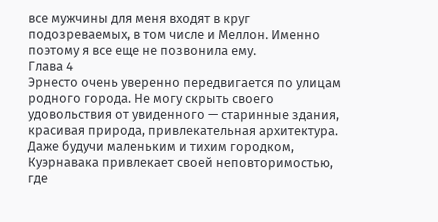все мужчины для меня входят в круг подозреваемых, в том числе и Меллон. Именно поэтому я все еще не позвонила ему.
Глава 4
Эрнесто очень уверенно передвигается по улицам родного города. Не могу скрыть своего удовольствия от увиденного — старинные здания, красивая природа, привлекательная архитектура. Даже будучи маленьким и тихим городком, Куэрнавака привлекает своей неповторимостью, где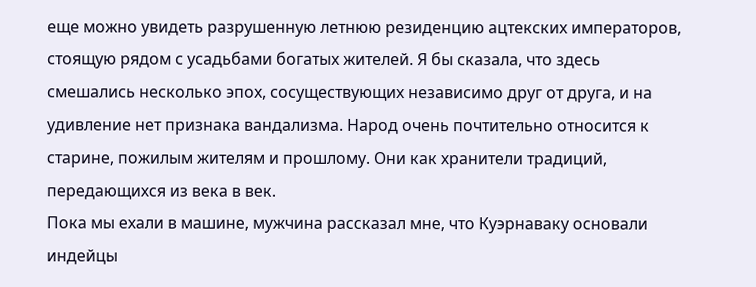еще можно увидеть разрушенную летнюю резиденцию ацтекских императоров, стоящую рядом с усадьбами богатых жителей. Я бы сказала, что здесь смешались несколько эпох, сосуществующих независимо друг от друга, и на удивление нет признака вандализма. Народ очень почтительно относится к старине, пожилым жителям и прошлому. Они как хранители традиций, передающихся из века в век.
Пока мы ехали в машине, мужчина рассказал мне, что Куэрнаваку основали индейцы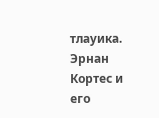тлауика. Эрнан Кортес и его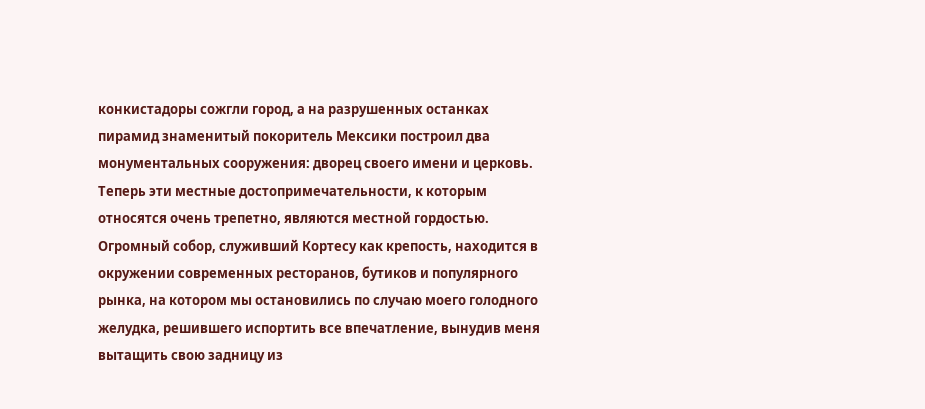конкистадоры сожгли город, а на разрушенных останках пирамид знаменитый покоритель Мексики построил два монументальных сооружения: дворец своего имени и церковь. Теперь эти местные достопримечательности, к которым относятся очень трепетно, являются местной гордостью. Огромный собор, служивший Кортесу как крепость, находится в окружении современных ресторанов, бутиков и популярного рынка, на котором мы остановились по случаю моего голодного желудка, решившего испортить все впечатление, вынудив меня вытащить свою задницу из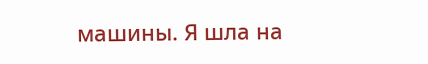машины. Я шла на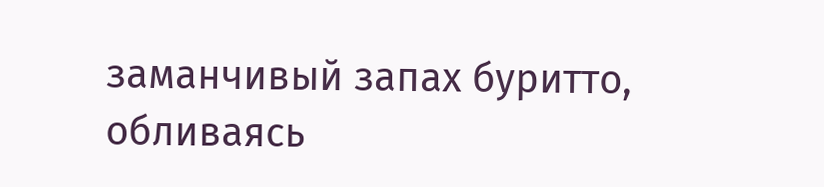заманчивый запах буритто, обливаясь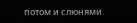потом и слюнями.